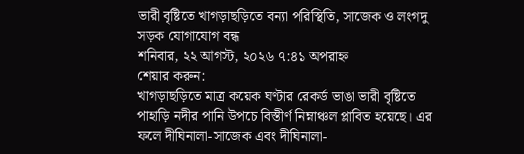ভারী বৃষ্টিতে খাগড়াছড়িতে বন্যা পরিস্থিতি, সাজেক ও লংগদু সড়ক যোগাযোগ বন্ধ
শনিবার, ২২ আগস্ট, ২০২৬ ৭:৪১ অপরাহ্ন
শেয়ার করুন:
খাগড়াছড়িতে মাত্র কয়েক ঘণ্টার রেকর্ড ভাঙা ভারী বৃষ্টিতে পাহাড়ি নদীর পানি উপচে বিস্তীর্ণ নিম্নাঞ্চল প্লাবিত হয়েছে। এর ফলে দীঘিনালা-সাজেক এবং দীঘিনালা-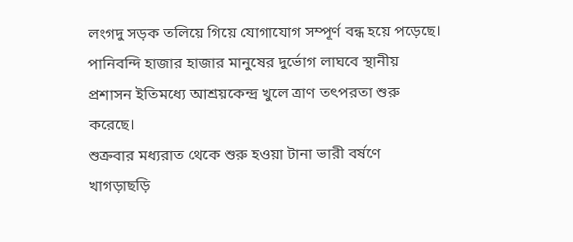লংগদু সড়ক তলিয়ে গিয়ে যোগাযোগ সম্পূর্ণ বন্ধ হয়ে পড়েছে। পানিবন্দি হাজার হাজার মানুষের দুর্ভোগ লাঘবে স্থানীয় প্রশাসন ইতিমধ্যে আশ্রয়কেন্দ্র খুলে ত্রাণ তৎপরতা শুরু করেছে।
শুক্রবার মধ্যরাত থেকে শুরু হওয়া টানা ভারী বর্ষণে খাগড়াছড়ি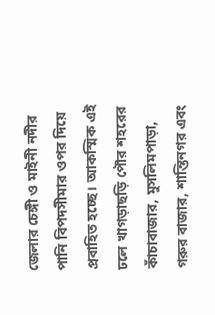জেলার চেঙ্গী ও মাইনী নদীর পানি বিপদসীমার ওপর দিয়ে প্রবাহিত হচ্ছে। আকস্মিক এই ঢলে খাগড়াছড়ি পৌর শহরের কাঁচাবাজার, মুসলিমপাড়া, গরুর বাজার, শান্তিনগর এবং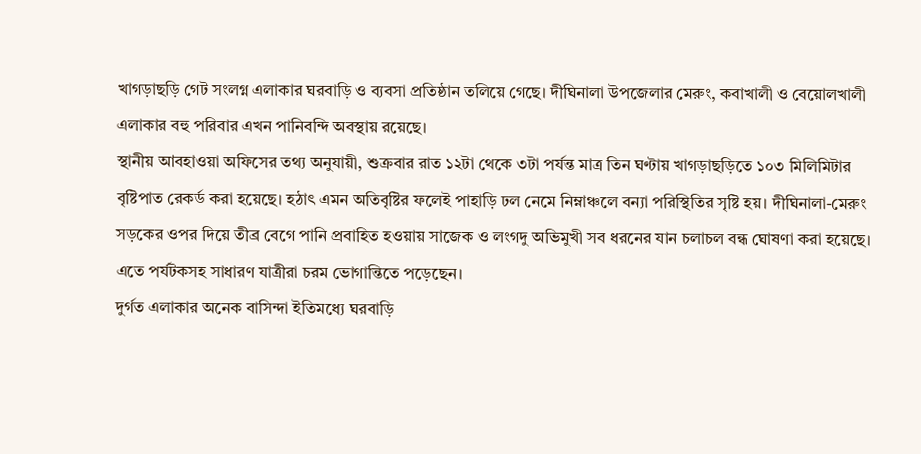খাগড়াছড়ি গেট সংলগ্ন এলাকার ঘরবাড়ি ও ব্যবসা প্রতিষ্ঠান তলিয়ে গেছে। দীঘিনালা উপজেলার মেরুং, কবাখালী ও বেয়োলখালী এলাকার বহু পরিবার এখন পানিবন্দি অবস্থায় রয়েছে।
স্থানীয় আবহাওয়া অফিসের তথ্য অনুযায়ী, শুক্রবার রাত ১২টা থেকে ৩টা পর্যন্ত মাত্র তিন ঘণ্টায় খাগড়াছড়িতে ১০৩ মিলিমিটার বৃষ্টিপাত রেকর্ড করা হয়েছে। হঠাৎ এমন অতিবৃষ্টির ফলেই পাহাড়ি ঢল নেমে নিম্নাঞ্চলে বন্যা পরিস্থিতির সৃষ্টি হয়। দীঘিনালা-মেরুং সড়কের ওপর দিয়ে তীব্র বেগে পানি প্রবাহিত হওয়ায় সাজেক ও লংগদু অভিমুখী সব ধরনের যান চলাচল বন্ধ ঘোষণা করা হয়েছে। এতে পর্যটকসহ সাধারণ যাত্রীরা চরম ভোগান্তিতে পড়েছেন।
দুর্গত এলাকার অনেক বাসিন্দা ইতিমধ্যে ঘরবাড়ি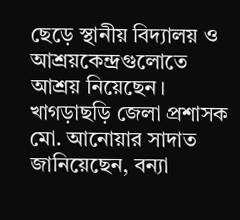ছেড়ে স্থানীয় বিদ্যালয় ও আশ্রয়কেন্দ্রগুলোতে আশ্রয় নিয়েছেন। খাগড়াছড়ি জেলা প্রশাসক মো. আনোয়ার সাদাত জানিয়েছেন, বন্যা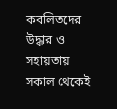কবলিতদের উদ্ধার ও সহায়তায় সকাল থেকেই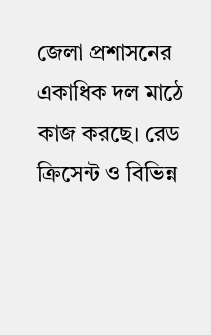জেলা প্রশাসনের একাধিক দল মাঠে কাজ করছে। রেড ক্রিসেন্ট ও বিভিন্ন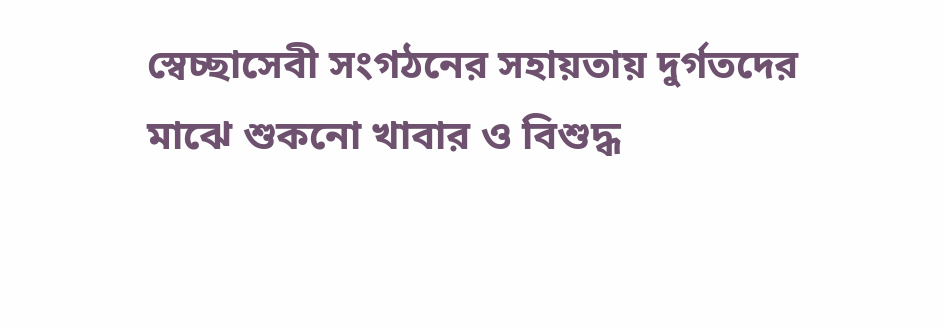স্বেচ্ছাসেবী সংগঠনের সহায়তায় দুর্গতদের মাঝে শুকনো খাবার ও বিশুদ্ধ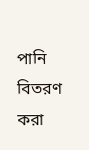পানি বিতরণ করা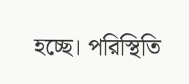হচ্ছে। পরিস্থিতি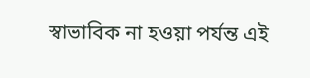স্বাভাবিক না হওয়া পর্যন্ত এই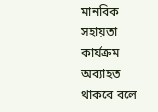মানবিক সহায়তা কার্যক্রম অব্যাহত থাকবে বলে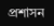প্রশাসন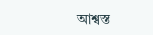আশ্বস্ত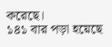করেছে।
১৪১ বার পড়া হয়েছে